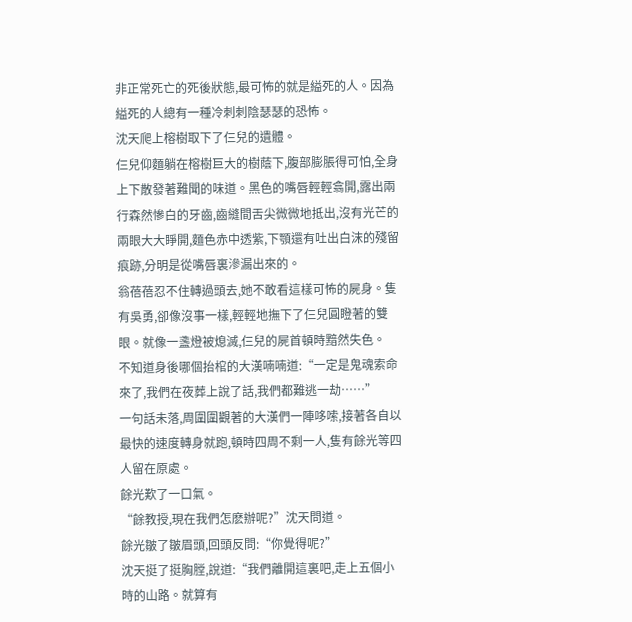非正常死亡的死後狀態,最可怖的就是縊死的人。因為縊死的人總有一種冷刺刺陰瑟瑟的恐怖。
沈天爬上榕樹取下了仨兒的遺體。
仨兒仰麵躺在榕樹巨大的樹蔭下,腹部膨脹得可怕,全身上下散發著難聞的味道。黑色的嘴唇輕輕翕開,露出兩行森然慘白的牙齒,齒縫間舌尖微微地抵出,沒有光芒的兩眼大大睜開,麵色赤中透紫,下顎還有吐出白沫的殘留痕跡,分明是從嘴唇裏滲漏出來的。
翁蓓蓓忍不住轉過頭去,她不敢看這樣可怖的屍身。隻有吳勇,卻像沒事一樣,輕輕地撫下了仨兒圓瞪著的雙眼。就像一盞燈被熄滅,仨兒的屍首頓時黯然失色。
不知道身後哪個抬棺的大漢喃喃道:“一定是鬼魂索命來了,我們在夜葬上說了話,我們都難逃一劫……”
一句話未落,周圍圍觀著的大漢們一陣哆嗦,接著各自以最快的速度轉身就跑,頓時四周不剩一人,隻有餘光等四人留在原處。
餘光歎了一口氣。
“餘教授,現在我們怎麽辦呢?”沈天問道。
餘光皺了皺眉頭,回頭反問:“你覺得呢?”
沈天挺了挺胸膛,說道:“我們離開這裏吧,走上五個小時的山路。就算有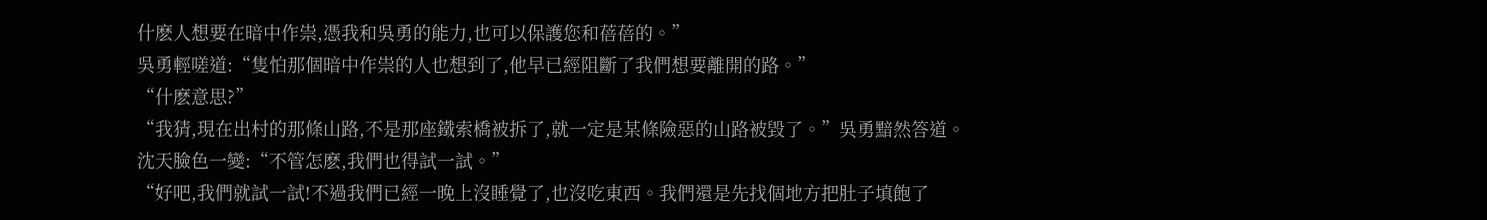什麽人想要在暗中作祟,憑我和吳勇的能力,也可以保護您和蓓蓓的。”
吳勇輕嗟道:“隻怕那個暗中作祟的人也想到了,他早已經阻斷了我們想要離開的路。”
“什麽意思?”
“我猜,現在出村的那條山路,不是那座鐵索橋被拆了,就一定是某條險惡的山路被毀了。”吳勇黯然答道。
沈天臉色一變:“不管怎麽,我們也得試一試。”
“好吧,我們就試一試!不過我們已經一晚上沒睡覺了,也沒吃東西。我們還是先找個地方把肚子填飽了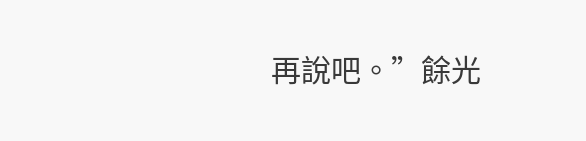再說吧。”餘光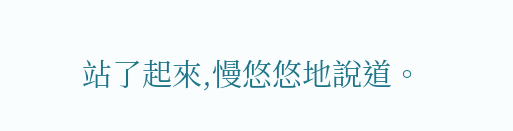站了起來,慢悠悠地說道。